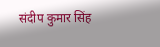संदीप कुमार सिंह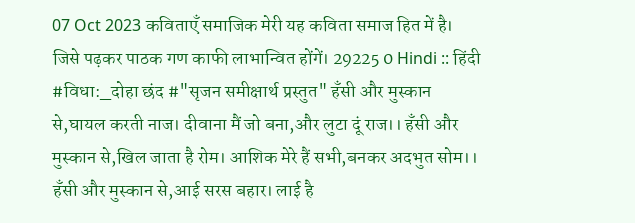07 Oct 2023 कविताएँ समाजिक मेरी यह कविता समाज हित में है। जिसे पढ़कर पाठक गण काफी लाभान्वित होंगें। 29225 0 Hindi :: हिंदी
#विधा:_दोहा छंद #"सृजन समीक्षार्थ प्रस्तुत" हँसी और मुस्कान से,घायल करती नाज। दीवाना मैं जो बना,और लुटा दूं राज।। हँसी और मुस्कान से,खिल जाता है रोम। आशिक मेरे हैं सभी,बनकर अदभुत सोम।। हँसी और मुस्कान से,आई सरस बहार। लाई है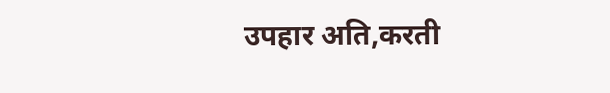उपहार अति,करती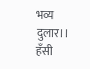भव्य दुलार।। हँसी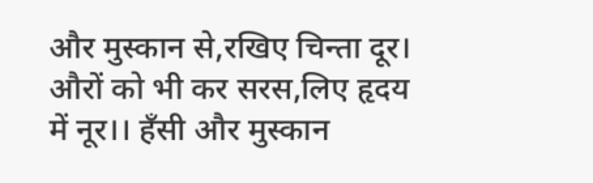और मुस्कान से,रखिए चिन्ता दूर। औरों को भी कर सरस,लिए हृदय में नूर।। हँसी और मुस्कान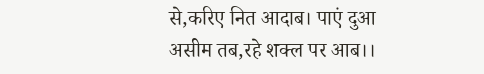से,करिए नित आदाब। पाएं दुआ असीम तब,रहे शक्ल पर आब।।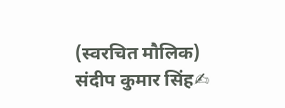(स्वरचित मौलिक) संदीप कुमार सिंह✍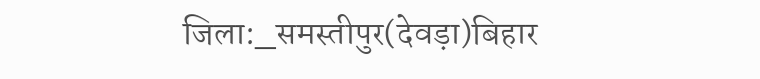जिला:_समस्तीपुर(देवड़ा)बिहार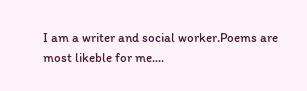I am a writer and social worker.Poems are most likeble for me....